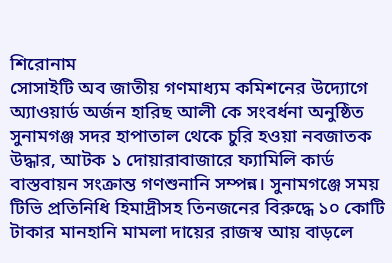শিরোনাম
সোসাইটি অব জাতীয় গণমাধ্যম কমিশনের উদ্যোগে অ্যাওয়ার্ড অর্জন হারিছ আলী কে সংবর্ধনা অনুষ্ঠিত সুনামগঞ্জ সদর হাপাতাল থেকে চুরি হওয়া নবজাতক উদ্ধার, আটক ১ দোয়ারাবাজারে ফ্যামিলি কার্ড বাস্তবায়ন সংক্রান্ত গণশুনানি সম্পন্ন। সুনামগঞ্জে সময় টিভি প্রতিনিধি হিমাদ্রীসহ তিনজনের বিরুদ্ধে ১০ কোটি টাকার মানহানি মামলা দায়ের রাজস্ব আয় বাড়লে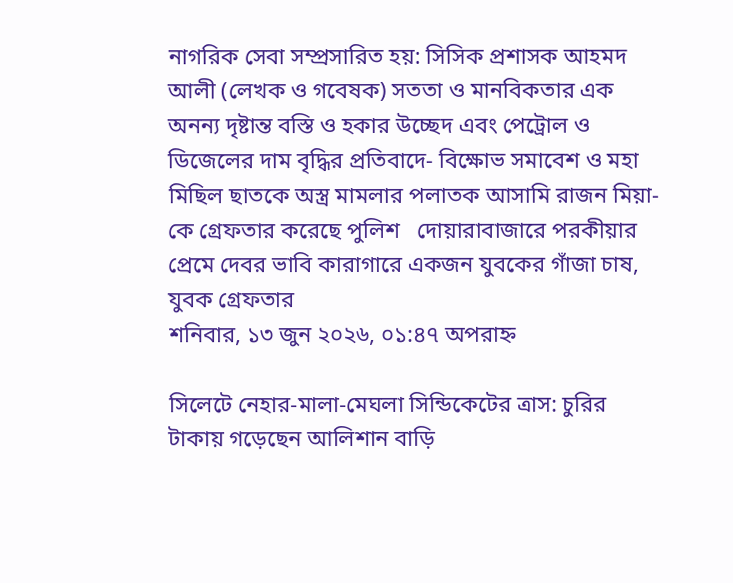নাগরিক সেবা সম্প্রসারিত হয়: সিসিক প্রশাসক আহমদ আলী (লেখক ও গবেষক) সততা ও মানবিকতার এক অনন্য দৃষ্টান্ত বস্তি ও হকার উচ্ছেদ এবং পেট্রোল ও ডিজেলের দাম বৃদ্ধির প্রতিবাদে- বিক্ষোভ সমাবেশ ও মহা মিছিল ছাতকে অস্ত্র মামলার পলাতক আসামি রাজন মিয়া-কে গ্রেফতার করেছে পুলিশ   দোয়ারাবাজারে পরকীয়ার প্রেমে দেবর ভাবি কারাগারে একজন যুবকের গাঁজা চাষ, যুবক গ্রেফতার
শনিবার, ১৩ জুন ২০২৬, ০১:৪৭ অপরাহ্ন

সিলেটে নেহার-মালা-মেঘলা সিন্ডিকেটের ত্রাস: চুরির টাকায় গড়েছেন আলিশান বাড়ি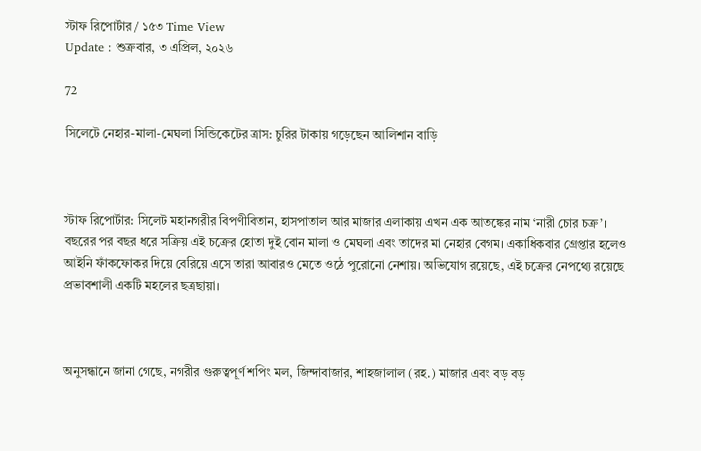স্টাফ রিপোর্টার / ১৫৩ Time View
Update : শুক্রবার, ৩ এপ্রিল, ২০২৬

72

সিলেটে নেহার-মালা-মেঘলা সিন্ডিকেটের ত্রাস: চুরির টাকায় গড়েছেন আলিশান বাড়ি



স্টাফ রিপোর্টার: সিলেট মহানগরীর বিপণীবিতান, হাসপাতাল আর মাজার এলাকায় এখন এক আতঙ্কের নাম ‘নারী চোর চক্র’। বছরের পর বছর ধরে সক্রিয় এই চক্রের হোতা দুই বোন মালা ও মেঘলা এবং তাদের মা নেহার বেগম। একাধিকবার গ্রেপ্তার হলেও আইনি ফাঁকফোকর দিয়ে বেরিয়ে এসে তারা আবারও মেতে ওঠে পুরোনো নেশায়। অভিযোগ রয়েছে, এই চক্রের নেপথ্যে রয়েছে প্রভাবশালী একটি মহলের ছত্রছায়া।



অনুসন্ধানে জানা গেছে, নগরীর গুরুত্বপূর্ণ শপিং মল, জিন্দাবাজার, শাহজালাল (রহ.) মাজার এবং বড় বড়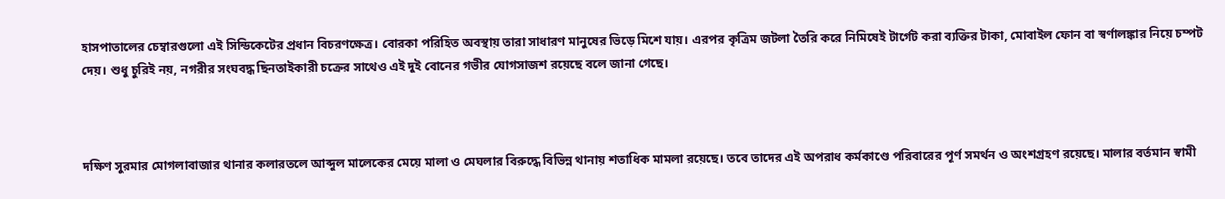হাসপাতালের চেম্বারগুলো এই সিন্ডিকেটের প্রধান বিচরণক্ষেত্র। বোরকা পরিহিত অবস্থায় তারা সাধারণ মানুষের ভিড়ে মিশে যায়। এরপর কৃত্রিম জটলা তৈরি করে নিমিষেই টার্গেট করা ব্যক্তির টাকা, মোবাইল ফোন বা স্বর্ণালঙ্কার নিয়ে চম্পট দেয়। শুধু চুরিই নয়, নগরীর সংঘবদ্ধ ছিনতাইকারী চক্রের সাথেও এই দুই বোনের গভীর যোগসাজশ রয়েছে বলে জানা গেছে।



দক্ষিণ সুরমার মোগলাবাজার থানার কলারতলে আব্দুল মালেকের মেয়ে মালা ও মেঘলার বিরুদ্ধে বিভিন্ন থানায় শতাধিক মামলা রয়েছে। তবে তাদের এই অপরাধ কর্মকাণ্ডে পরিবারের পূর্ণ সমর্থন ও অংশগ্রহণ রয়েছে। মালার বর্তমান স্বামী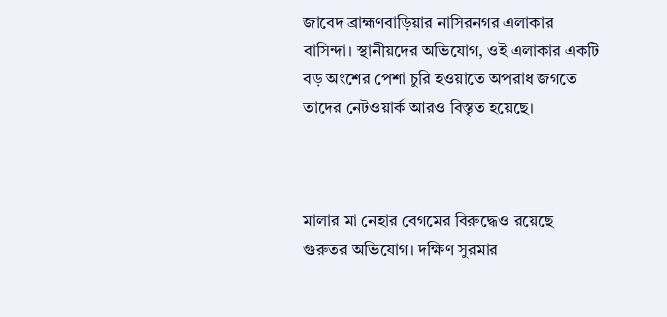জাবেদ ব্রাহ্মণবাড়িয়ার নাসিরনগর এলাকার বাসিন্দা। স্থানীয়দের অভিযোগ, ওই এলাকার একটি বড় অংশের পেশা চুরি হওয়াতে অপরাধ জগতে তাদের নেটওয়ার্ক আরও বিস্তৃত হয়েছে।



মালার মা নেহার বেগমের বিরুদ্ধেও রয়েছে গুরুতর অভিযোগ। দক্ষিণ সুরমার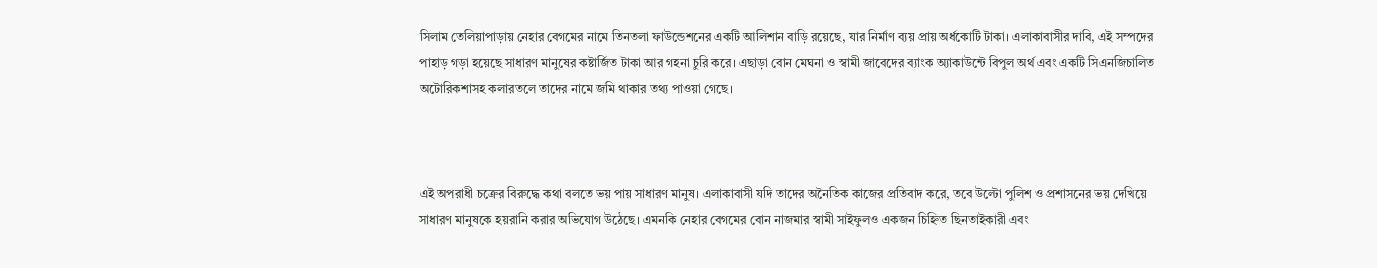সিলাম তেলিয়াপাড়ায় নেহার বেগমের নামে তিনতলা ফাউন্ডেশনের একটি আলিশান বাড়ি রয়েছে, যার নির্মাণ ব্যয় প্রায় অর্ধকোটি টাকা। এলাকাবাসীর দাবি, এই সম্পদের পাহাড় গড়া হয়েছে সাধারণ মানুষের কষ্টার্জিত টাকা আর গহনা চুরি করে। এছাড়া বোন মেঘনা ও স্বামী জাবেদের ব্যাংক অ্যাকাউন্টে বিপুল অর্থ এবং একটি সিএনজিচালিত অটোরিকশাসহ কলারতলে তাদের নামে জমি থাকার তথ্য পাওয়া গেছে।



এই অপরাধী চক্রের বিরুদ্ধে কথা বলতে ভয় পায় সাধারণ মানুষ। এলাকাবাসী যদি তাদের অনৈতিক কাজের প্রতিবাদ করে, তবে উল্টো পুলিশ ও প্রশাসনের ভয় দেখিয়ে সাধারণ মানুষকে হয়রানি করার অভিযোগ উঠেছে। এমনকি নেহার বেগমের বোন নাজমার স্বামী সাইফুলও একজন চিহ্নিত ছিনতাইকারী এবং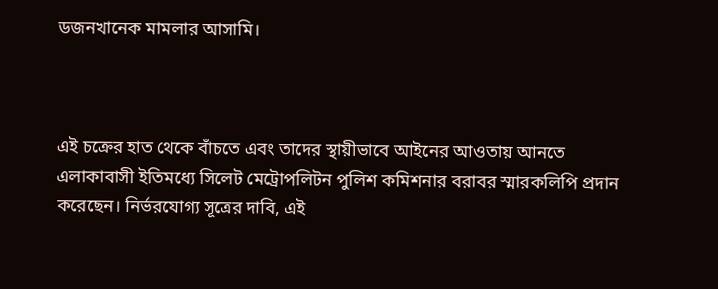ডজনখানেক মামলার আসামি।



এই চক্রের হাত থেকে বাঁচতে এবং তাদের স্থায়ীভাবে আইনের আওতায় আনতে এলাকাবাসী ইতিমধ্যে সিলেট মেট্রোপলিটন পুলিশ কমিশনার বরাবর স্মারকলিপি প্রদান করেছেন। নির্ভরযোগ্য সূত্রের দাবি, এই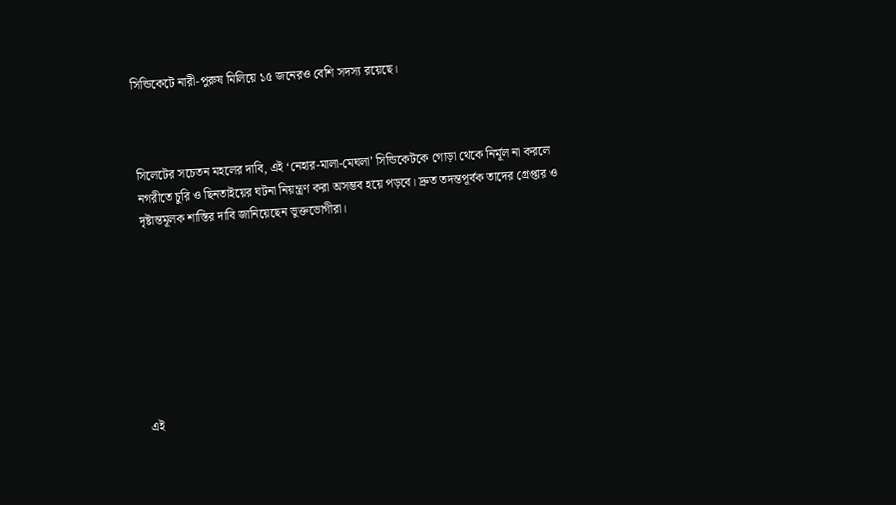সিন্ডিকেটে নারী-পুরুষ মিলিয়ে ১৫ জনেরও বেশি সদস্য রয়েছে।



সিলেটের সচেতন মহলের দাবি, এই ‘নেহার-মালা-মেঘলা’ সিন্ডিকেটকে গোড়া থেকে নির্মূল না করলে নগরীতে চুরি ও ছিনতাইয়ের ঘটনা নিয়ন্ত্রণ করা অসম্ভব হয়ে পড়বে। দ্রুত তদন্তপূর্বক তাদের গ্রেপ্তার ও দৃষ্টান্তমূলক শাস্তির দাবি জানিয়েছেন ভুক্তভোগীরা।








এই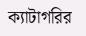ক্যাটাগরির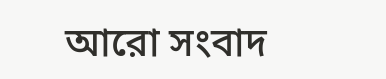আরো সংবাদ